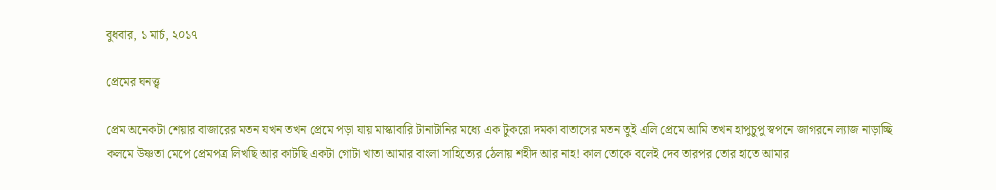বুধবার, ১ মার্চ, ২০১৭

প্রেমের ঘনত্ত্ব

প্রেম অনেকটা শেয়ার বাজারের মতন যখন তখন প্রেমে পড়া যায় মাস্কাবারি টানাটানির মধ্যে এক টুকরো দমকা বাতাসের মতন তুই এলি প্রেমে আমি তখন হাপুচুপু স্বপনে জাগরনে ল্যাজ নাড়াচ্ছি কলমে উষ্ণতা মেপে প্রেমপত্র লিখছি আর কাটছি একটা গোটা খাতা আমার বাংলা সাহিত্যের ঠেলায় শহীদ আর নাহ! কাল তোকে বলেই দেব তারপর তোর হাতে আমার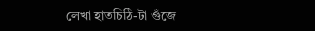লেখা হাতচিঠি-টা গুঁজে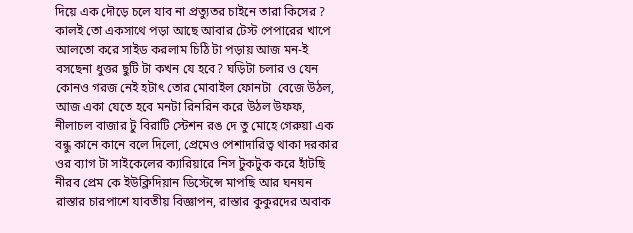দিয়ে এক দৌড়ে চলে যাব না প্রত্যুতর চাইনে তারা কিসের ? কালই তো একসাথে পড়া আছে আবার টেস্ট পেপারের খাপে আলতো করে সাইড করলাম চিঠি টা পড়ায় আজ মন-ই বসছেনা ধুত্তর ছুটি টা কখন যে হবে? ঘড়িটা চলার ও যেন কোনও গরজ নেই হটাৎ তোর মোবাইল ফোনটা  বেজে উঠল, আজ একা যেতে হবে মনটা রিনরিন করে উঠল উফফ, নীলাচল বাজার টু বিরাটি স্টেশন রঙ দে তু মোহে গেরুয়া এক বন্ধু কানে কানে বলে দিলো, প্রেমেও পেশাদারিত্ব থাকা দরকার ওর ব্যাগ টা সাইকেলের ক্যারিয়ারে নিস টুকটুক করে হাঁটছি নীরব প্রেম কে ইউক্লিদিয়ান ডিস্টেন্সে মাপছি আর ঘনঘন রাস্তার চারপাশে যাবতীয় বিজ্ঞাপন, রাস্তার কুকুরদের অবাক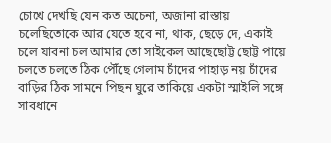চোখে দেখছি যেন কত অচেনা, অজানা রাস্তায় চলেছিতোকে আর যেতে হবে না, থাক, ছেড়ে দে, একাই চলে যাবনা চল আমার তো সাইকেল আছেছোট্ট ছোট্ট পায়ে চলতে চলতে ঠিক পৌঁছে গেলাম চাঁদের পাহাড় নয় চাঁদের বাড়ির ঠিক সামনে পিছন ঘুরে তাকিয়ে একটা স্মাইলি সঙ্গে সাবধানে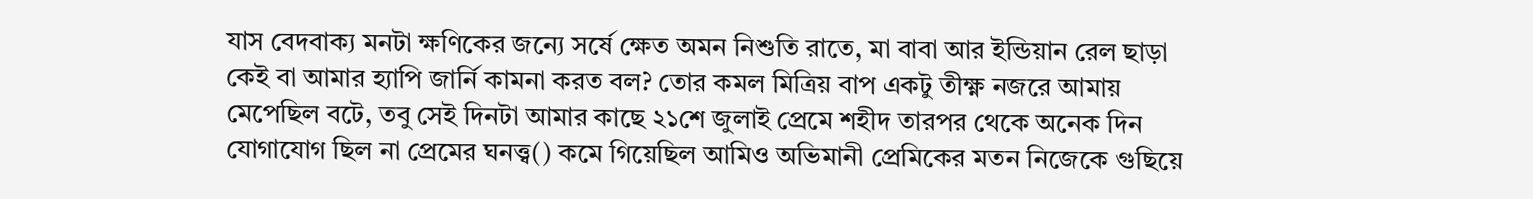যাস বেদবাক্য মনটা ক্ষণিকের জন্যে সর্ষে ক্ষেত অমন নিশুতি রাতে, মা বাবা আর ইন্ডিয়ান রেল ছাড়া কেই বা আমার হ্যাপি জার্নি কামনা করত বল? তোর কমল মিত্রিয় বাপ একটু তীক্ষ্ণ নজরে আমায় মেপেছিল বটে, তবু সেই দিনটা আমার কাছে ২১শে জুলাই প্রেমে শহীদ তারপর থেকে অনেক দিন যোগাযোগ ছিল না প্রেমের ঘনত্ত্ব() কমে গিয়েছিল আমিও অভিমানী প্রেমিকের মতন নিজেকে গুছিয়ে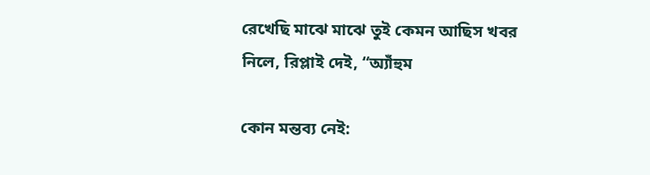রেখেছি মাঝে মাঝে তুই কেমন আছিস খবর নিলে, রিপ্লাই দেই, “অ্যাঁহুম

কোন মন্তব্য নেই: